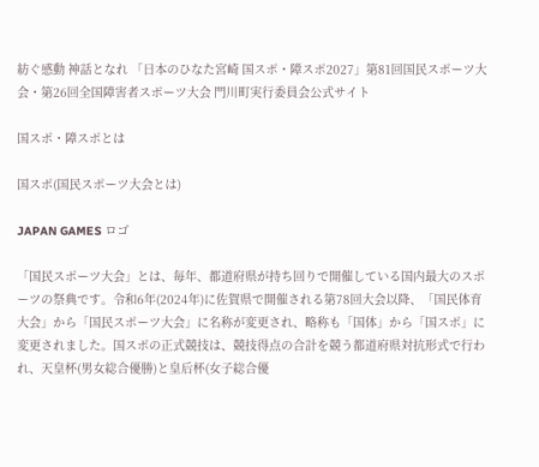紡ぐ感動 神話となれ 「日本のひなた宮崎 国スポ・障スポ2027」第81回国民スポーツ大会・第26回全国障害者スポーツ大会 門川町実行委員会公式サイト

国スポ・障スポとは

国スポ(国民スポーツ大会とは)

JAPAN GAMES ロゴ

「国民スポーツ大会」とは、毎年、都道府県が持ち回りで開催している国内最大のスポーツの祭典です。令和6年(2024年)に佐賀県で開催される第78回大会以降、「国民体育大会」から「国民スポーツ大会」に名称が変更され、略称も「国体」から「国スポ」に変更されました。国スポの正式競技は、競技得点の合計を競う都道府県対抗形式で行われ、天皇杯(男女総合優勝)と皇后杯(女子総合優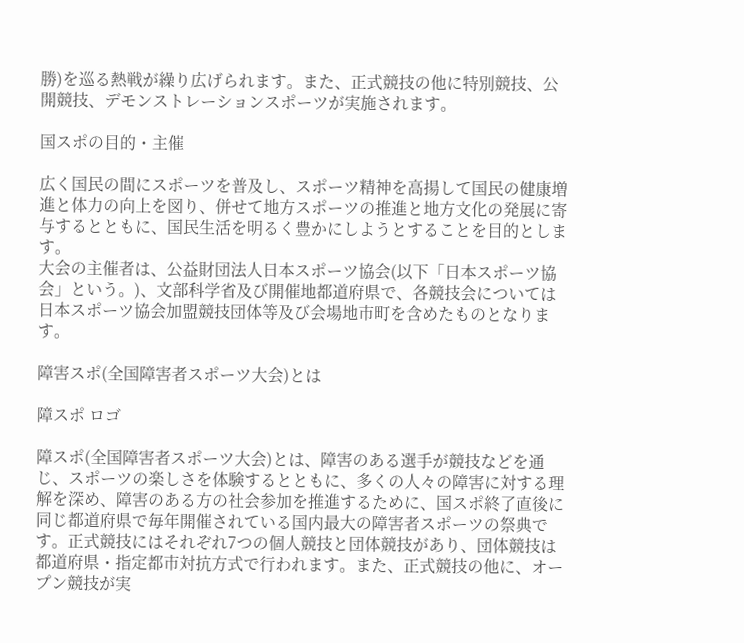勝)を巡る熱戦が繰り広げられます。また、正式競技の他に特別競技、公開競技、デモンストレーションスポーツが実施されます。

国スポの目的・主催

広く国民の間にスポーツを普及し、スポーツ精神を高揚して国民の健康増進と体力の向上を図り、併せて地方スポーツの推進と地方文化の発展に寄与するとともに、国民生活を明るく豊かにしようとすることを目的とします。
大会の主催者は、公益財団法人日本スポーツ協会(以下「日本スポーツ協会」という。)、文部科学省及び開催地都道府県で、各競技会については日本スポーツ協会加盟競技団体等及び会場地市町を含めたものとなります。

障害スポ(全国障害者スポーツ大会)とは

障スポ ロゴ

障スポ(全国障害者スポーツ大会)とは、障害のある選手が競技などを通じ、スポーツの楽しさを体験するとともに、多くの人々の障害に対する理解を深め、障害のある方の社会参加を推進するために、国スポ終了直後に同じ都道府県で毎年開催されている国内最大の障害者スポーツの祭典です。正式競技にはそれぞれ7つの個人競技と団体競技があり、団体競技は都道府県・指定都市対抗方式で行われます。また、正式競技の他に、オープン競技が実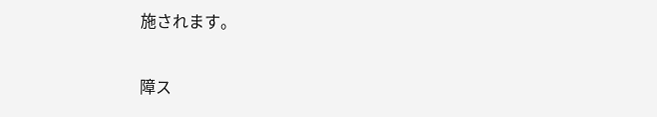施されます。

障ス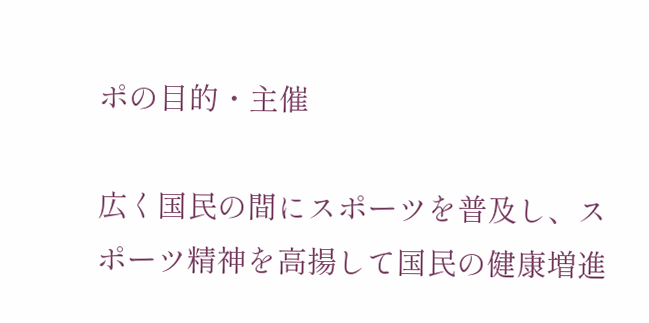ポの目的・主催

広く国民の間にスポーツを普及し、スポーツ精神を高揚して国民の健康増進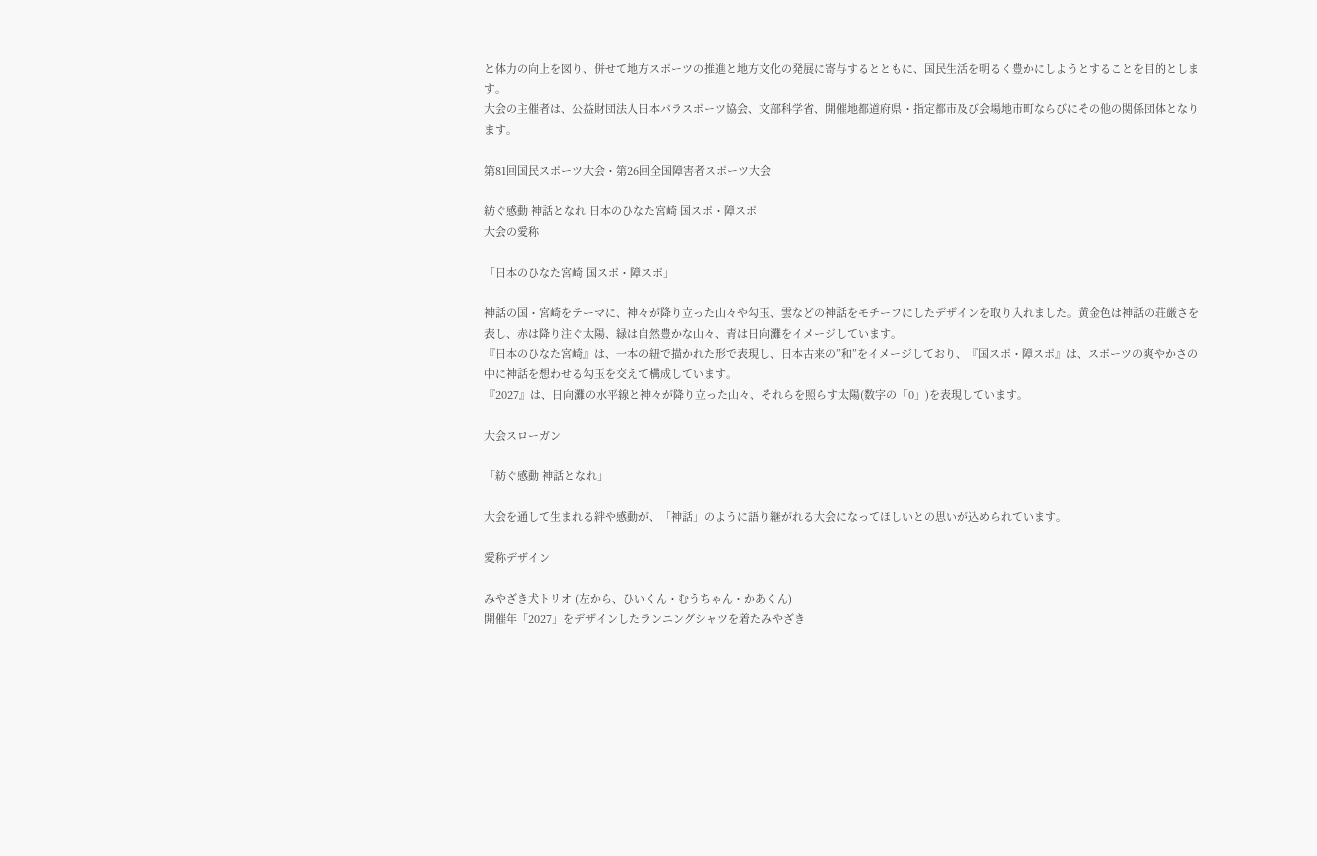と体力の向上を図り、併せて地方スポーツの推進と地方文化の発展に寄与するとともに、国民生活を明るく豊かにしようとすることを目的とします。
大会の主催者は、公益財団法人日本パラスポーツ協会、文部科学省、開催地都道府県・指定都市及び会場地市町ならびにその他の関係団体となります。

第81回国民スポーツ大会・第26回全国障害者スポーツ大会

紡ぐ感動 神話となれ 日本のひなた宮崎 国スポ・障スポ
大会の愛称

「日本のひなた宮崎 国スポ・障スポ」

神話の国・宮崎をテーマに、神々が降り立った山々や勾玉、雲などの神話をモチーフにしたデザインを取り入れました。黄金色は神話の荘厳さを表し、赤は降り注ぐ太陽、緑は自然豊かな山々、青は日向灘をイメージしています。
『日本のひなた宮崎』は、一本の紐で描かれた形で表現し、日本古来の”和”をイメージしており、『国スポ・障スポ』は、スポーツの爽やかさの中に神話を想わせる勾玉を交えて構成しています。
『2027』は、日向灘の水平線と神々が降り立った山々、それらを照らす太陽(数字の「0」)を表現しています。

大会スローガン

「紡ぐ感動 神話となれ」

大会を通して生まれる絆や感動が、「神話」のように語り継がれる大会になってほしいとの思いが込められています。

愛称デザイン

みやざき犬トリオ (左から、ひいくん・むうちゃん・かあくん)
開催年「2027」をデザインしたランニングシャツを着たみやざき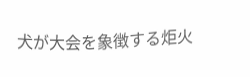犬が大会を象徴する炬火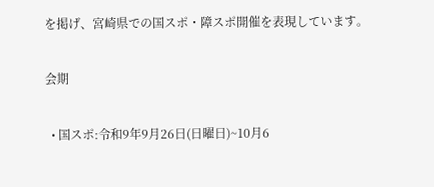を掲げ、宮崎県での国スポ・障スポ開催を表現しています。

会期

  • 国スポ:令和9年9月26日(日曜日)~10月6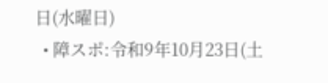日(水曜日)
  • 障スポ:令和9年10月23日(土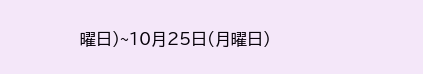曜日)~10月25日(月曜日)